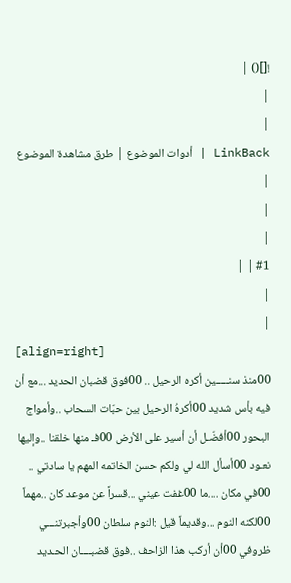![]() |
|
|
LinkBack | أدوات الموضوع | طرق مشاهدة الموضوع |
|
|
#1 | |
|
|
[align=right]
00منذ سنـــــين أكره الرحيل .. 00فوق قضبان الحديد ...مع أن فيه بأس شديد 00أكرهُ الرحيل بين حبّات السحاب ..وأمواج البحور 00أفضّـل أن أسير على الأرض 00فـ منها خلقنا ..وإليها نعـود 00أسأل الله لي ولكم حسن الخاتمه المهم يا سادتي .. 00في مكان ....ما 00غفت عيني ...قسراً عن موعد كان ..مهماً 00لكنه النوم ...وقديماً قيل :النوم سلطان 00وأجبرتنـــي ظروفي 00أن أركب هذا الزاحف ..فوق قضبــــان الحـديد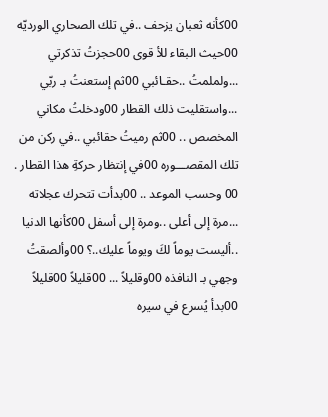00كأنه ثعبان يزحف ..في تلك الصحاري الورديّه 00حيث البقاء للأ قوى 00حجزتُ تذكرتي ...ولملمتُ ..حقـائبي 00ثم إستعنتُ بـ ربّي ...واستقليت ذلك القطار 00ودخلتُ مكاني المخصص .. 00ثم رميتُ حقائبي ..في ركن من تلك المقصـــوره 00في إنتظار حركةِ هذا القطار . 00 وحسب الموعد .. 00بدأت تتحرك عجلاته ...مرة إلى أعلى ..ومرة إلى أسفل 00كأنها الدنيا ..أليست يوماً لكَ ويوماً عليك..؟ 00وألصقتُ وجهي بـ النافذه 00وقليلاً ... 00قليلاً 00قليلاً 00بدأ يُسرع في سيره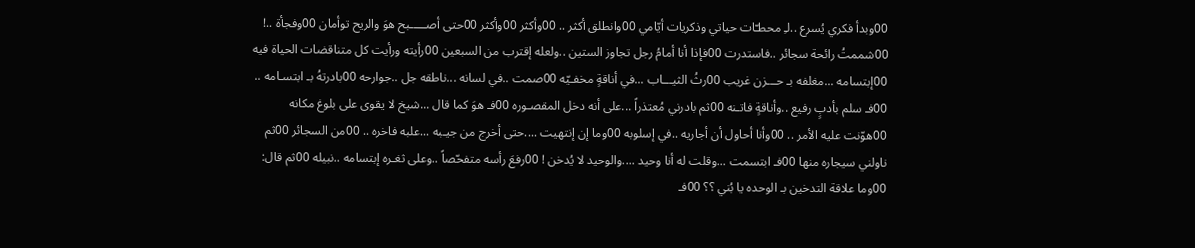00وبدأ فكري يُسرع ..لـِ محطـّات حياتي وذكريات أيّامي 00وانطلق أكثر .. 00وأكثر 00وأكثر 00حتى أصـــــبح هوَ والريح توأمان 00وفجأة ..! 00شممتُ رائحة سجائر ..فاستدرت 00فإذا أنا أمامُ رجل تجاوز الستين ..ولعله إقترب من السبعين 00رأيته ورأيت كل متناقضات الحياة فيه 00إبتسامه ...مغلفه بـ حـــزن غريب 00رثُ الثيـــاب ...في أناقةٍ مخفـيّه 00صمت ..في لسانه ...ناطقه جل ..جوارحه 00بادرتهُ بـ ابتسـامه .. 00فـ سلم بأدبٍ رفيع ..وأناقةٍ فاتـنه 00ثم بادرني مُعتذراً ...على أنه دخل المقصـوره 00فـ هوَ كما قال ...شيخ لا يقوى على بلوغ مكانه 00هوّنت عليه الأمر .. 00وأنا أحاول أن أجاريه ..في إسلوبه 00وما إن إنتهيت ....حتى أخرج من جيـبه ...علبه فاخره .. 00من السجائر 00ثم ناولني سيجاره منها 00فـ ابتسمت ...وقلت له أنا وحيد ....والوحيد لا يُدخن ! 00رفعَ رأسه متفحّصاً ..وعلى ثغـره إبتسامه ..نبيله 00ثم قال: 00وما علاقة التدخين بـ الوحده يا بُني ؟؟ 00فـ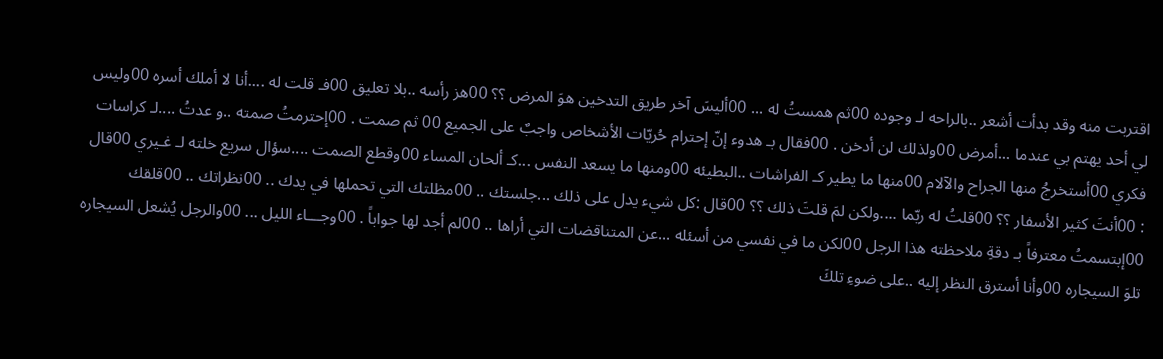اقتربت منه وقد بدأت أشعر ..بالراحه لـ وجوده 00ثم همستُ له ... 00أليسَ آخر طريق التدخين هوَ المرض ؟؟ 00هز رأسه ..بلا تعليق 00فـ قلت له ....أنا لا أملك أسره 00وليس لي أحد يهتم بي عندما ...أمرض 00ولذلك لن أدخن . 00فقال بـ هدوء إنّ إحترام حُريّات الأشخاص واجبٌ على الجميع 00 ثم صمت . 00إحترمتُ صمته ..و عدتُ ....لـ كراسات فكري 00أستخرجُ منها الجراح والآلام 00منها ما يطير كـ الفراشات ..البطيئه 00ومنها ما يسعد النفس ...كـ ألحان المساء 00وقطع الصمت ....سؤال سريع خلته لـ غـيري 00قال : 00أنتَ كثير الأسفار ؟؟ 00قلتُ له ربّما ....ولكن لمَ قلتَ ذلك ؟؟ 00قال :كل شيء يدل على ذلك ...جلستك .. 00مظلتك التي تحملها في يدك .. 00نظراتك .. 00قلقك 00إبتسمتُ معترفاً بـ دقةِ ملاحظته هذا الرجل 00لكن ما في نفسي من أسئله ...عن المتناقضات التي أراها .. 00لم أجد لها جواباً . 00وجـــاء الليل ... 00والرجل يُشعل السيجاره تلوَ السيجاره 00وأنا أسترق النظر إليه ..على ضوءِ تلكَ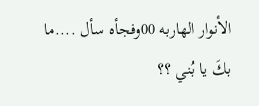الأنوار الهاربه 00وفجأه سأل ....ما بكَ يا بُني ؟؟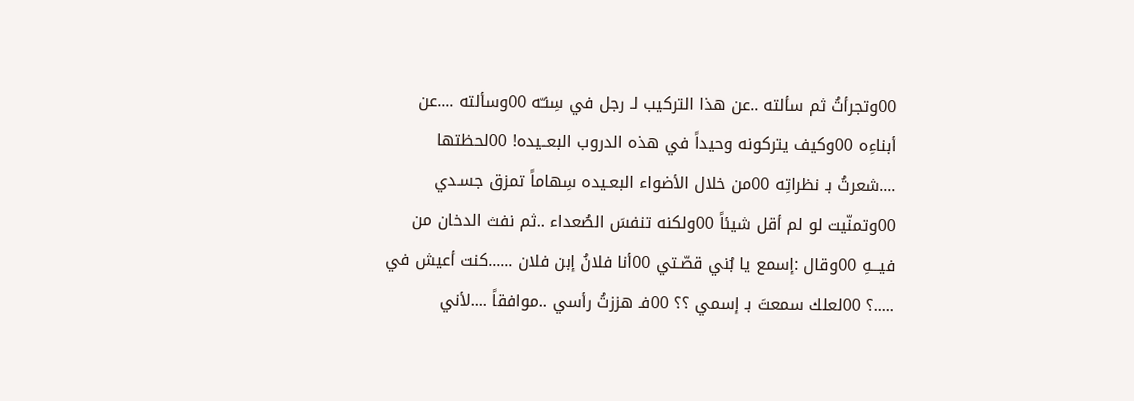00وتجرأتُ ثم سألته ..عن هذا التركيب لـ رجل في سِنـّه 00وسألته ....عن أبناءِه 00وكيف يتركونه وحيداً في هذه الدروب البعــيده! 00لحظتها ....شعرتُ بـ نظراتِه 00من خلال الأضواء البعـيده سِهاماً تمزق جسـدي 00وتمنّيت لو لم أقل شيئاً 00ولكنه تنفسَ الصُعداء ..ثم نفث الدخان من فيـــهِ 00وقال :إسمع يا بُني قصّـتي 00أنا فلانُ إبن فلان ......كنت أعيش في .....؟ 00لعلك سمعتَ بـ إسمي ؟؟ 00فـ هززتُ رأسي ..موافقاً ....لأني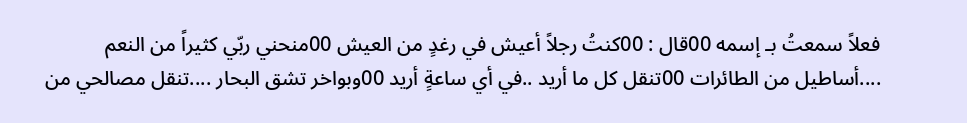فعلاً سمعتُ بـ إسمه 00قال : 00كنتُ رجلاً أعيش في رغدٍ من العيش 00منحني ربّي كثيراً من النعم ....أساطيل من الطائرات 00تنقل كل ما أريد ..في أي ساعةٍ أريد 00وبواخر تشق البحار ....تنقل مصالحي من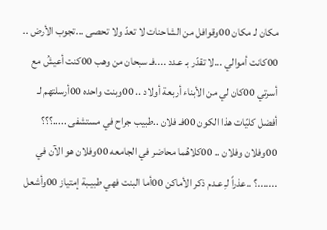مكان لـ مكان 00وقوافل من الشاحنات لا تعدّ ولا تحصى ...تجوب الأرض .. 00كانت أموالي ...لا تقدّر بـ عـدد ....فـ سبحان من وهب 00كنت أعيشُ مع أسرتي 00كان لي من الأبناء أربعة أولاد .. 00وبنت واحده 00أرسلتهم لـ أفضل كليّات هذا الكون 00فـ فلان ..طبيب جراح في مستشفى .....؟؟؟ 00وفلان وفلان .. 00كلاهُما محاضر في الجامعه 00وفلان هو الآن في .......؟ ..عذراً لـِ عـدم ذكر الأماكن 00أما البنت فهي طبيـبة إمتياز 00وأشعل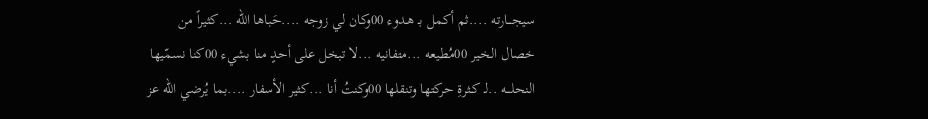سيجـــارته ....ثم أكمل بـ هـدوء 00وكان لي زوجه ....حَباها الله ...كثيراً من خصال الخـير 00مُطيعه ...متفانيه ...لا تبخل على أحدٍ منا بشيء 00كنا نسمّيها النحلـــه ..لـ كـثرةِ حركتها وتنقلها 00وكنتُ أنا ...كثير الأسفار ....بما يُرضي الله عز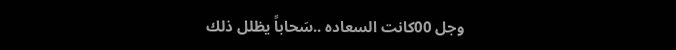وجل 00كانت السعاده ..سَحاباً يظلل ذلك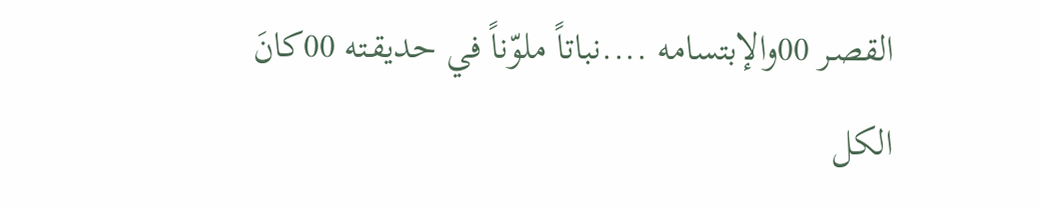القصـر 00والإبتسامه ....نباتاً ملوّناً في حديقـته 00كانَ الكل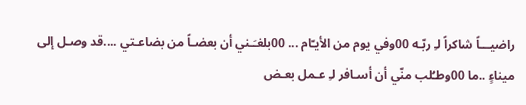راضيـــاً شاكراً لـِ ربّـه 00وفي يوم من الأيـّام ... 00بلغـَـني أن بعضـاً من بضاعـتي ....قد وصـل إلى ميناءٍ ..ما 00وطـُلب منّي أن أسـافر لـِ عـمل بعـض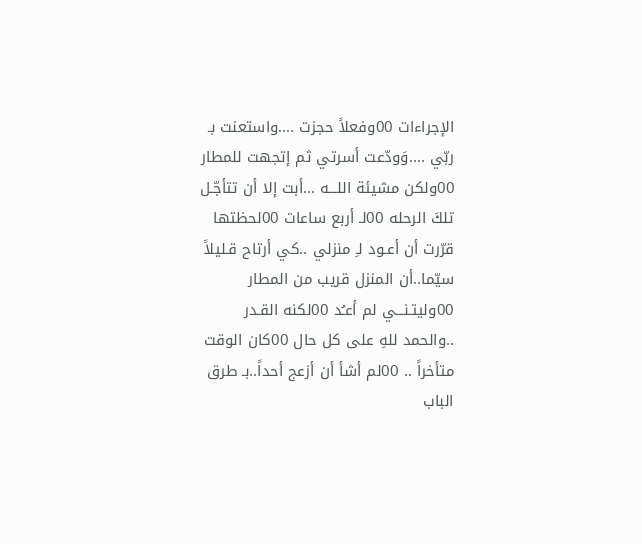الإجراءات 00وفعلاً حجزت ....واستعنت بـ ربّي ....وَودّعت أسرتي ثم إتجهت للمطار 00ولكن مشيئة اللـــه ...أبت إلا أن تتأجّـل تلكَ الرحله 00لـ أربع ساعات 00لحظتها قرّرت أن أعـود لـِ منزلي ..كي أرتاح قـليلاً سيّما..أن المنزل قريب من المطار 00وليتـنـــي لم أعـُد 00لكنه القـدر ..والحمد للهِ على كل حال 00كان الوقت متأخراً .. 00لم أشأ أن أزعج أحداً..بـ طرق الباب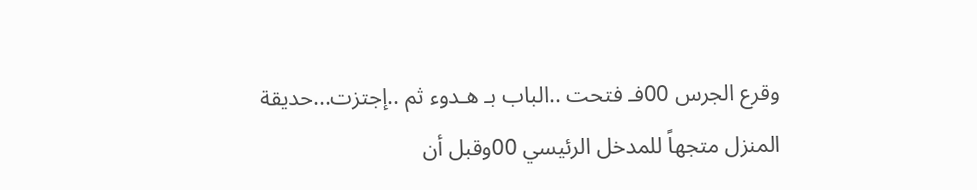وقرع الجرس 00فـ فتحت ..الباب بـ هـدوء ثم ..إجتزت...حديقة المنزل متجهاً للمدخل الرئيسي 00وقبل أن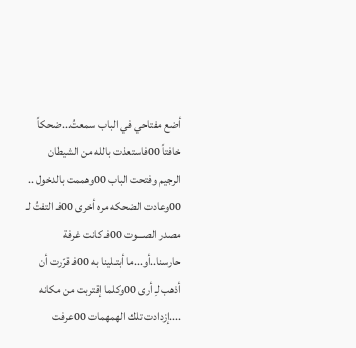أضع مفتاحي في الباب سمعتُ...ضحكاً خافتاً 00فاستعذت بالله من الشيطان الرجيم وفتحت الباب 00وهممت بالدخول .. 00وعادت الضحكه مره أخرى 00فـ التفتُ لـ مصدر الصـــوت 00فـ كانت غرفة حارسنا..أو...ما أبتـلينا به 00فـ قرّرت أن أذهب لـِ أرى 00وكلما إقتربت من مكانه ....إزدادت تلك الهمهمات 00عرفت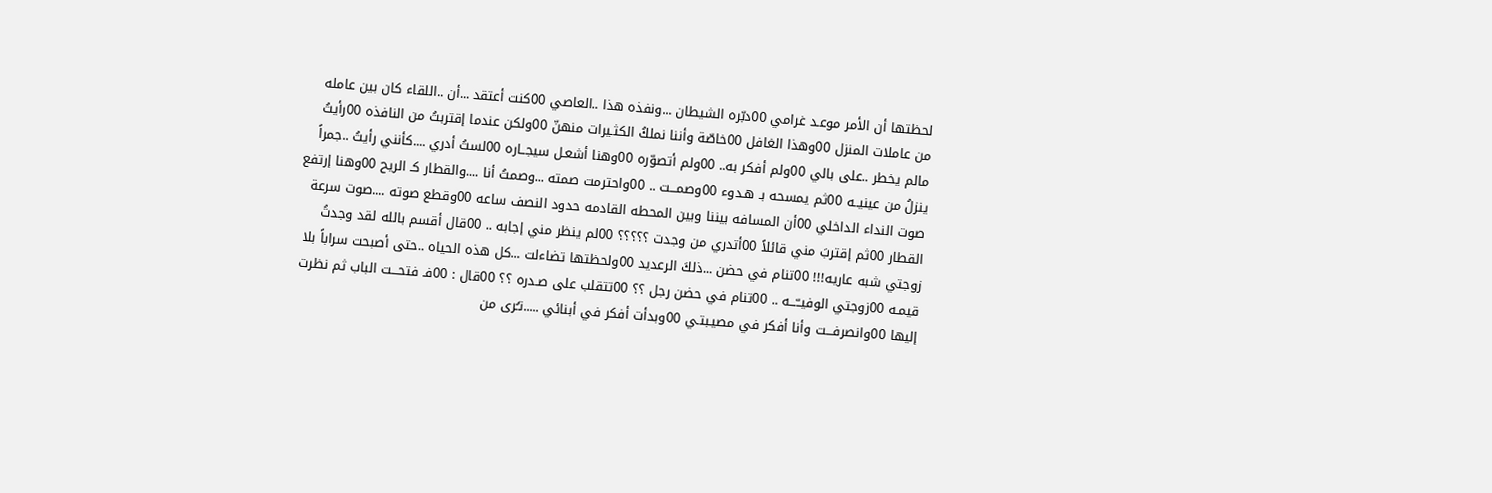لحظتها أن الأمر موعـد غرامي 00دبّره الشيطان ...ونفذه هذا ..العاصي 00كنت أعتقد ...أن ..اللقاء كان بين عامله من عاملات المنزل 00وهذا الغافل 00خاصّة وأننا نملكُ الكثـيرات منهنّ 00ولكن عندما إقتربتُ من النافذه 00رأيتُ مالم يخطر ..على بالي 00ولم أفكر به.. 00ولم أتصوّره 00وهنا أشعـل سيجــاره 00لستُ أدري ....كأنني رأيتُ ..جمراً ينزلُ من عينيــه 00ثم يمسحه بـ هـدوء 00وصمـــت .. 00واحترمت صمته ...وصمتُ أنا ....والقطار كـ الريح 00وهنا إرتفع صوت النداء الداخلي 00أن المسافه بيننا وبين المحطه القادمه حدود النصف ساعه 00وقطع صوته ....صوت سرعة القطار 00ثم إقتربَ مني قائلاً 00أتدري من وجدت ؟؟؟؟؟ 00لم ينظر مني إجابه .. 00قال أقسم بالله لقد وجدتُ زوجتي شبه عاريه!!! 00تنام في حضن ...ذلكَ الرعديد 00ولحظتها تضاءلت ...كل هذه الحياه ..حتى أصبحت سراباً بلا قيمـه 00زوجتي الوفيــّـــه .. 00تنام في حضن رجل ؟؟ 00تتقلب على صـدره ؟؟ 00قال : 00فـ فتحـــت الباب ثم نظرت إليها 00وانصرفـــت وأنا أفكر في مصيـبتـي 00وبدأت أفكر في أبنائي .....تـُرى من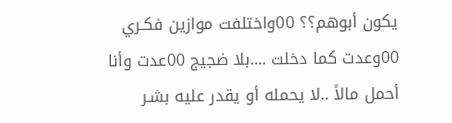يكون أبوهم؟؟ 00واختلفت موازين فكـري 00وعدت كما دخلت ....بلا ضجيج 00عدت وأنا أحمل مالاً ..لا يحمله أو يقدر عليه بشـر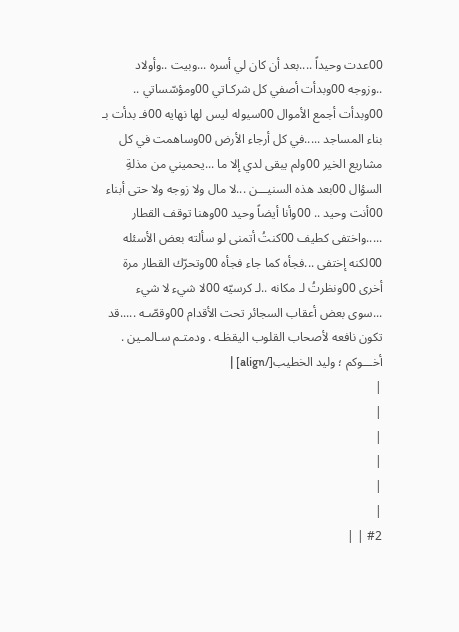00عدت وحيداً ....بعد أن كان لي أسره ...وبيت ..وأولاد ..وزوجه 00وبدأت أصفي كل شركـاتي 00ومؤسّساتي .. 00وبدأت أجمع الأموال 00سيوله ليس لها نهايه 00فـ بدأت بـ بناء المساجد .....في كل أرجاء الأرض 00وساهمت في كل مشاريع الخير 00ولم يبقى لدي إلا ما ...يحميني من مذلةِ السؤال 00بعد هذه السنيـــن ...لا مال ولا زوجه ولا حتى أبناء 00أنت وحيد .. 00وأنا أيضاً وحيد 00وهنا توقف القطار .....واختفى كطيف 00كنتُ أتمنى لو سألته بعض الأسئله 00لكنه إختفى ...فجأه كما جاء فجأه 00وتحرّك القطار مرة أخرى 00ونظرتُ لـ مكانه ..لـ كرسيّه 00لا شيء لا شيء ...سوى بعض أعقاب السجائر تحت الأقدام 00وقصّـه .....قد تكون نافعه لأصحاب القلوب اليقظـه . ودمتـم سـالمـين . أخـــوكم ؛ وليد الخطيب[/align] |
|
|
|
|
|
|
#2 | |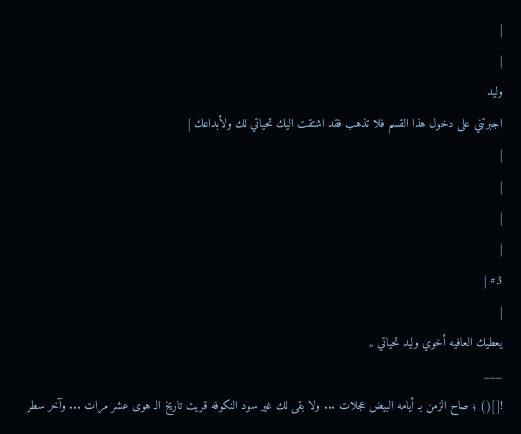|
|
وليد
اجبرتني على دخول هذا القسم فلا تذهب فقد اشتقت اليك تحياتي لك ولأبداعك |
|
|
|
|
#3 |
|
يعطيك العافيه أخوي وليد تحياتي ,,
___
![]() ؛ صاح الزمن بـ أيامه البيض عجلات ... ولا بقى لك غير سود النكوفه قريت تاريخ الـ هوى عشر مرات ... وآخر سطر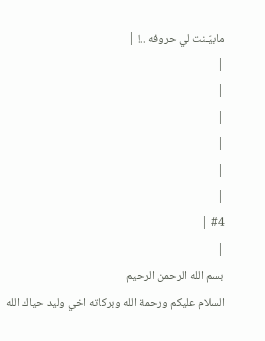مابيّـنت لي حروفه ..! |
|
|
|
|
|
|
#4 |
|
بسم الله الرحمن الرحيم
السلام عليكم ورحمة الله وبركاته اخي وليد حياك الله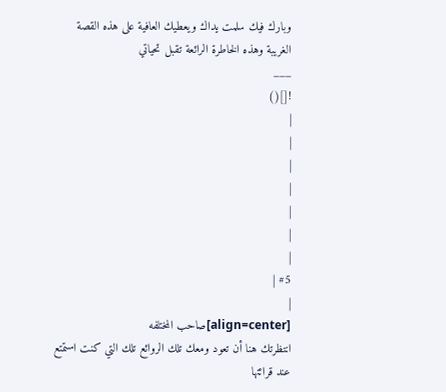وبارك فيك سلمت يداك ويعطيك العافية على هذه القصة الغريبة وهذه الخاطرة الرائعة تقبل تحياتي
___
![]()
|
|
|
|
|
|
|
#5 |
|
[align=center]صاحب المختلفه
انتظرتك هنا أن تعود ومعك تلك الروائع تلك التي كنت استمتع عند قرائتها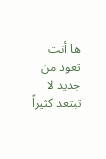ها أنت تعود من جديد لا تبتعد كثيراً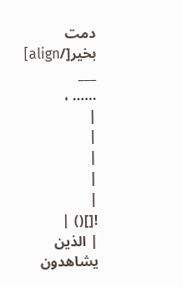دمت بخير[/align]
___
...... ،
|
|
|
|
|
![]() |
| الذين يشاهدون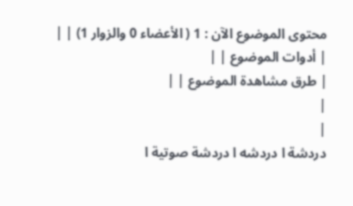محتوى الموضوع الآن : 1 ( الأعضاء 0 والزوار 1) | |
| أدوات الموضوع | |
| طرق مشاهدة الموضوع | |
|
|
دردشة ا دردشه ا دردشة صوتية ا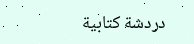دردشة كتابية